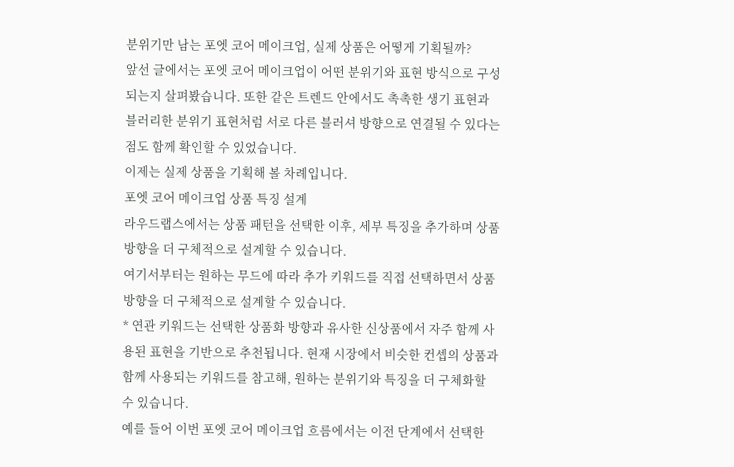분위기만 남는 포엣 코어 메이크업, 실제 상품은 어떻게 기획될까?
앞선 글에서는 포엣 코어 메이크업이 어떤 분위기와 표현 방식으로 구성되는지 살펴봤습니다. 또한 같은 트렌드 안에서도 촉촉한 생기 표현과 블러리한 분위기 표현처럼 서로 다른 블러셔 방향으로 연결될 수 있다는 점도 함께 확인할 수 있었습니다.
이제는 실제 상품을 기획해 볼 차례입니다.
포엣 코어 메이크업 상품 특징 설계
라우드랩스에서는 상품 패턴을 선택한 이후, 세부 특징을 추가하며 상품 방향을 더 구체적으로 설계할 수 있습니다.
여기서부터는 원하는 무드에 따라 추가 키워드를 직접 선택하면서 상품 방향을 더 구체적으로 설계할 수 있습니다.
* 연관 키워드는 선택한 상품화 방향과 유사한 신상품에서 자주 함께 사용된 표현을 기반으로 추천됩니다. 현재 시장에서 비슷한 컨셉의 상품과 함께 사용되는 키워드를 참고해, 원하는 분위기와 특징을 더 구체화할 수 있습니다.
예를 들어 이번 포엣 코어 메이크업 흐름에서는 이전 단계에서 선택한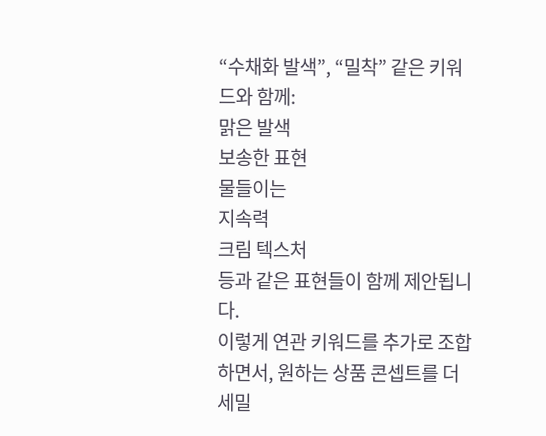“수채화 발색”, “밀착” 같은 키워드와 함께:
맑은 발색
보송한 표현
물들이는
지속력
크림 텍스처
등과 같은 표현들이 함께 제안됩니다.
이렇게 연관 키워드를 추가로 조합하면서, 원하는 상품 콘셉트를 더 세밀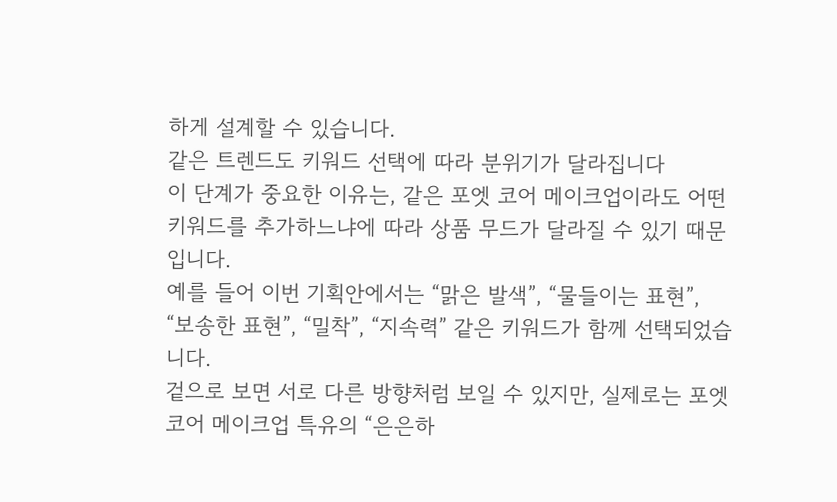하게 설계할 수 있습니다.
같은 트렌드도 키워드 선택에 따라 분위기가 달라집니다
이 단계가 중요한 이유는, 같은 포엣 코어 메이크업이라도 어떤 키워드를 추가하느냐에 따라 상품 무드가 달라질 수 있기 때문입니다.
예를 들어 이번 기획안에서는 “맑은 발색”, “물들이는 표현”, “보송한 표현”, “밀착”, “지속력” 같은 키워드가 함께 선택되었습니다.
겉으로 보면 서로 다른 방향처럼 보일 수 있지만, 실제로는 포엣 코어 메이크업 특유의 “은은하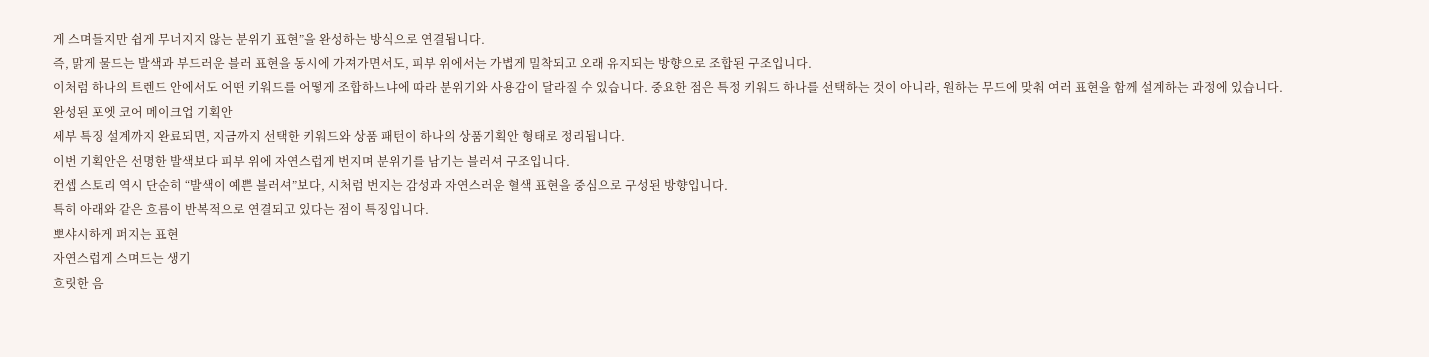게 스며들지만 쉽게 무너지지 않는 분위기 표현”을 완성하는 방식으로 연결됩니다.
즉, 맑게 물드는 발색과 부드러운 블러 표현을 동시에 가져가면서도, 피부 위에서는 가볍게 밀착되고 오래 유지되는 방향으로 조합된 구조입니다.
이처럼 하나의 트렌드 안에서도 어떤 키워드를 어떻게 조합하느냐에 따라 분위기와 사용감이 달라질 수 있습니다. 중요한 점은 특정 키워드 하나를 선택하는 것이 아니라, 원하는 무드에 맞춰 여러 표현을 함께 설계하는 과정에 있습니다.
완성된 포엣 코어 메이크업 기획안
세부 특징 설계까지 완료되면, 지금까지 선택한 키워드와 상품 패턴이 하나의 상품기획안 형태로 정리됩니다.
이번 기획안은 선명한 발색보다 피부 위에 자연스럽게 번지며 분위기를 남기는 블러셔 구조입니다.
컨셉 스토리 역시 단순히 “발색이 예쁜 블러셔”보다, 시처럼 번지는 감성과 자연스러운 혈색 표현을 중심으로 구성된 방향입니다.
특히 아래와 같은 흐름이 반복적으로 연결되고 있다는 점이 특징입니다.
뽀샤시하게 퍼지는 표현
자연스럽게 스며드는 생기
흐릿한 음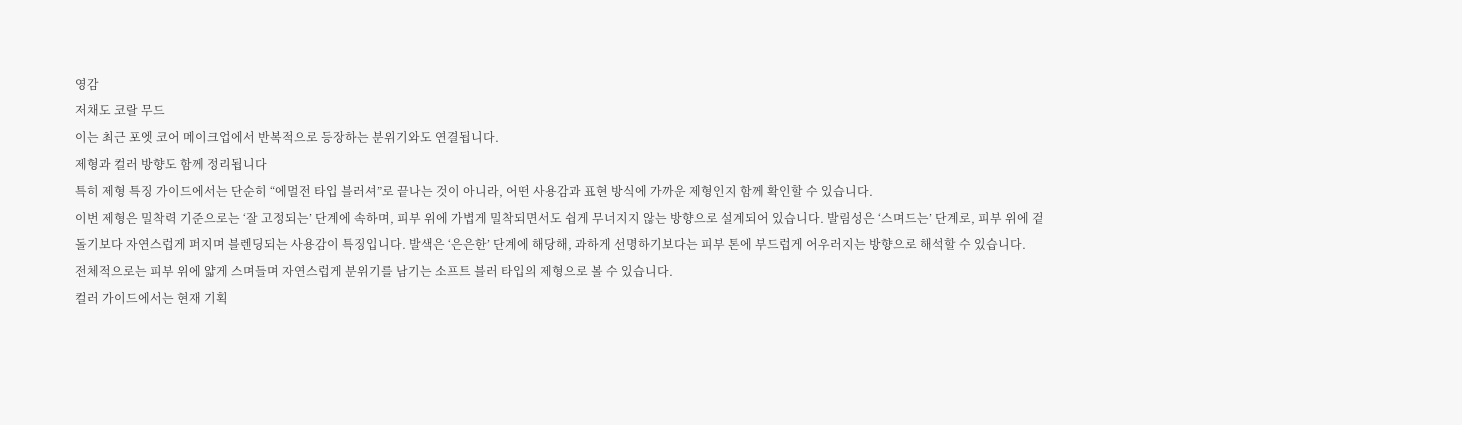영감
저채도 코랄 무드
이는 최근 포엣 코어 메이크업에서 반복적으로 등장하는 분위기와도 연결됩니다.
제형과 컬러 방향도 함께 정리됩니다
특히 제형 특징 가이드에서는 단순히 “에멀전 타입 블러셔”로 끝나는 것이 아니라, 어떤 사용감과 표현 방식에 가까운 제형인지 함께 확인할 수 있습니다.
이번 제형은 밀착력 기준으로는 ‘잘 고정되는’ 단계에 속하며, 피부 위에 가볍게 밀착되면서도 쉽게 무너지지 않는 방향으로 설계되어 있습니다. 발림성은 ‘스며드는’ 단계로, 피부 위에 겉돌기보다 자연스럽게 퍼지며 블렌딩되는 사용감이 특징입니다. 발색은 ‘은은한’ 단계에 해당해, 과하게 선명하기보다는 피부 톤에 부드럽게 어우러지는 방향으로 해석할 수 있습니다.
전체적으로는 피부 위에 얇게 스며들며 자연스럽게 분위기를 남기는 소프트 블러 타입의 제형으로 볼 수 있습니다.
컬러 가이드에서는 현재 기획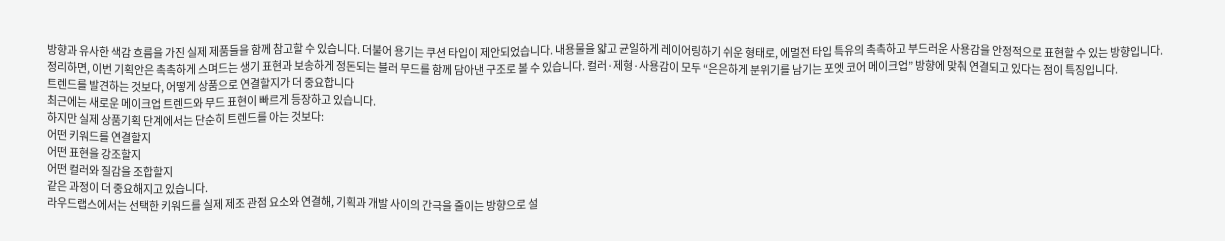방향과 유사한 색감 흐름을 가진 실제 제품들을 함께 참고할 수 있습니다. 더불어 용기는 쿠션 타입이 제안되었습니다. 내용물을 얇고 균일하게 레이어링하기 쉬운 형태로, 에멀전 타입 특유의 촉촉하고 부드러운 사용감을 안정적으로 표현할 수 있는 방향입니다.
정리하면, 이번 기획안은 촉촉하게 스며드는 생기 표현과 보송하게 정돈되는 블러 무드를 함께 담아낸 구조로 볼 수 있습니다. 컬러·제형·사용감이 모두 “은은하게 분위기를 남기는 포엣 코어 메이크업” 방향에 맞춰 연결되고 있다는 점이 특징입니다.
트렌드를 발견하는 것보다, 어떻게 상품으로 연결할지가 더 중요합니다
최근에는 새로운 메이크업 트렌드와 무드 표현이 빠르게 등장하고 있습니다.
하지만 실제 상품기획 단계에서는 단순히 트렌드를 아는 것보다:
어떤 키워드를 연결할지
어떤 표현을 강조할지
어떤 컬러와 질감을 조합할지
같은 과정이 더 중요해지고 있습니다.
라우드랩스에서는 선택한 키워드를 실제 제조 관점 요소와 연결해, 기획과 개발 사이의 간극을 줄이는 방향으로 설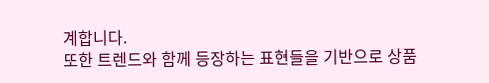계합니다.
또한 트렌드와 함께 등장하는 표현들을 기반으로 상품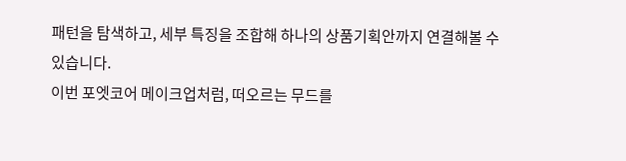패턴을 탐색하고, 세부 특징을 조합해 하나의 상품기획안까지 연결해볼 수 있습니다.
이번 포엣코어 메이크업처럼, 떠오르는 무드를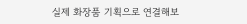실제 화장품 기획으로 연결해보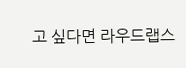고 싶다면 라우드랩스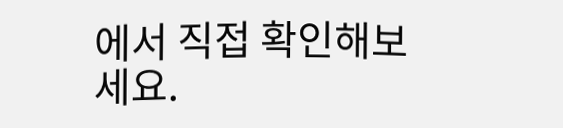에서 직접 확인해보세요.